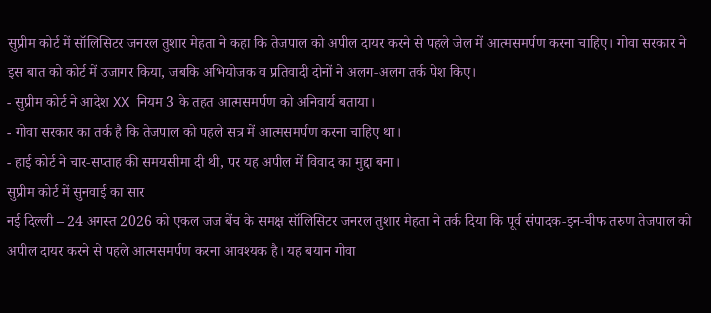सुप्रीम कोर्ट में सॉलिसिटर जनरल तुशार मेहता ने कहा कि तेजपाल को अपील दायर करने से पहले जेल में आत्मसमर्पण करना चाहिए। गोवा सरकार ने इस बात को कोर्ट में उजागर किया, जबकि अभियोजक व प्रतिवादी दोनों ने अलग‑अलग तर्क पेश किए।
- सुप्रीम कोर्ट ने आदेश XX नियम 3 के तहत आत्मसमर्पण को अनिवार्य बताया।
- गोवा सरकार का तर्क है कि तेजपाल को पहले सत्र में आत्मसमर्पण करना चाहिए था।
- हाई कोर्ट ने चार‑सप्ताह की समयसीमा दी थी, पर यह अपील में विवाद का मुद्दा बना।
सुप्रीम कोर्ट में सुनवाई का सार
नई दिल्ली – 24 अगस्त 2026 को एकल जज बेंच के समक्ष सॉलिसिटर जनरल तुशार मेहता ने तर्क दिया कि पूर्व संपादक‑इन‑चीफ तरुण तेजपाल को अपील दायर करने से पहले आत्मसमर्पण करना आवश्यक है। यह बयान गोवा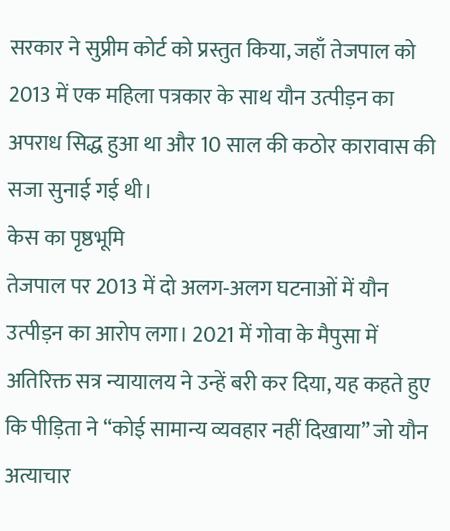सरकार ने सुप्रीम कोर्ट को प्रस्तुत किया, जहाँ तेजपाल को 2013 में एक महिला पत्रकार के साथ यौन उत्पीड़न का अपराध सिद्ध हुआ था और 10 साल की कठोर कारावास की सजा सुनाई गई थी।
केस का पृष्ठभूमि
तेजपाल पर 2013 में दो अलग‑अलग घटनाओं में यौन उत्पीड़न का आरोप लगा। 2021 में गोवा के मैपुसा में अतिरिक्त सत्र न्यायालय ने उन्हें बरी कर दिया, यह कहते हुए कि पीड़िता ने “कोई सामान्य व्यवहार नहीं दिखाया” जो यौन अत्याचार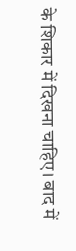के शिकार में दिखना चाहिए। बाद में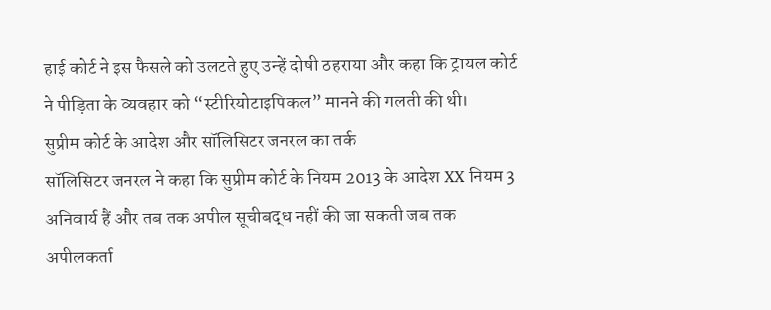हाई कोर्ट ने इस फैसले को उलटते हुए उन्हें दोषी ठहराया और कहा कि ट्रायल कोर्ट ने पीड़िता के व्यवहार को “स्टीरियोटाइपिकल” मानने की गलती की थी।
सुप्रीम कोर्ट के आदेश और सॉलिसिटर जनरल का तर्क
सॉलिसिटर जनरल ने कहा कि सुप्रीम कोर्ट के नियम 2013 के आदेश XX नियम 3 अनिवार्य हैं और तब तक अपील सूचीबद्ध नहीं की जा सकती जब तक अपीलकर्ता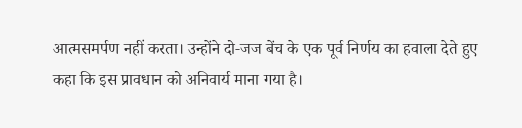आत्मसमर्पण नहीं करता। उन्होंने दो‑जज बेंच के एक पूर्व निर्णय का हवाला देते हुए कहा कि इस प्रावधान को अनिवार्य माना गया है।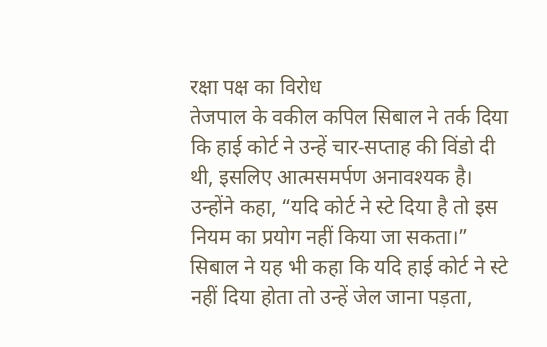रक्षा पक्ष का विरोध
तेजपाल के वकील कपिल सिबाल ने तर्क दिया कि हाई कोर्ट ने उन्हें चार‑सप्ताह की विंडो दी थी, इसलिए आत्मसमर्पण अनावश्यक है। उन्होंने कहा, “यदि कोर्ट ने स्टे दिया है तो इस नियम का प्रयोग नहीं किया जा सकता।” सिबाल ने यह भी कहा कि यदि हाई कोर्ट ने स्टे नहीं दिया होता तो उन्हें जेल जाना पड़ता,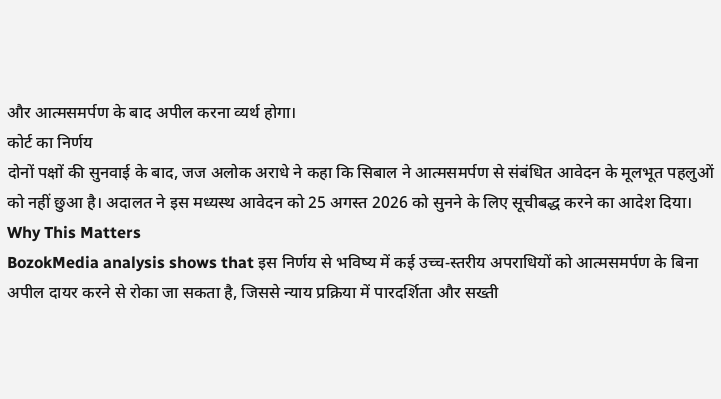और आत्मसमर्पण के बाद अपील करना व्यर्थ होगा।
कोर्ट का निर्णय
दोनों पक्षों की सुनवाई के बाद, जज अलोक अराधे ने कहा कि सिबाल ने आत्मसमर्पण से संबंधित आवेदन के मूलभूत पहलुओं को नहीं छुआ है। अदालत ने इस मध्यस्थ आवेदन को 25 अगस्त 2026 को सुनने के लिए सूचीबद्ध करने का आदेश दिया।
Why This Matters
BozokMedia analysis shows that इस निर्णय से भविष्य में कई उच्च‑स्तरीय अपराधियों को आत्मसमर्पण के बिना अपील दायर करने से रोका जा सकता है, जिससे न्याय प्रक्रिया में पारदर्शिता और सख्ती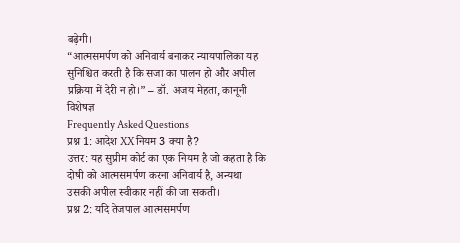बढ़ेगी।
“आत्मसमर्पण को अनिवार्य बनाकर न्यायपालिका यह सुनिश्चित करती है कि सजा का पालन हो और अपील प्रक्रिया में देरी न हो।” – डॉ. अजय मेहता, कानूनी विशेषज्ञ
Frequently Asked Questions
प्रश्न 1: आदेश XX नियम 3 क्या है?
उत्तर: यह सुप्रीम कोर्ट का एक नियम है जो कहता है कि दोषी को आत्मसमर्पण करना अनिवार्य है, अन्यथा उसकी अपील स्वीकार नहीं की जा सकती।
प्रश्न 2: यदि तेजपाल आत्मसमर्पण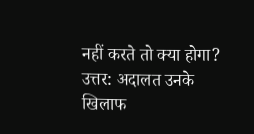नहीं करते तो क्या होगा?
उत्तर: अदालत उनके खिलाफ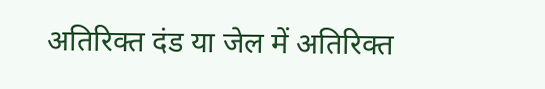अतिरिक्त दंड या जेल में अतिरिक्त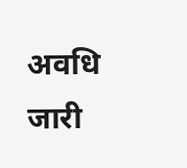अवधि जारी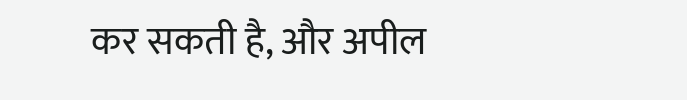कर सकती है, और अपील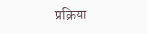प्रक्रिया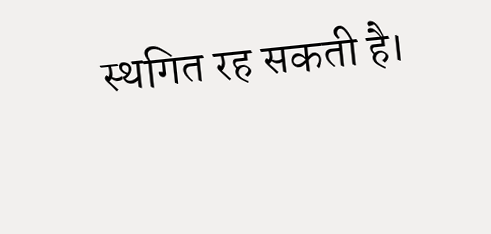स्थगित रह सकती है।